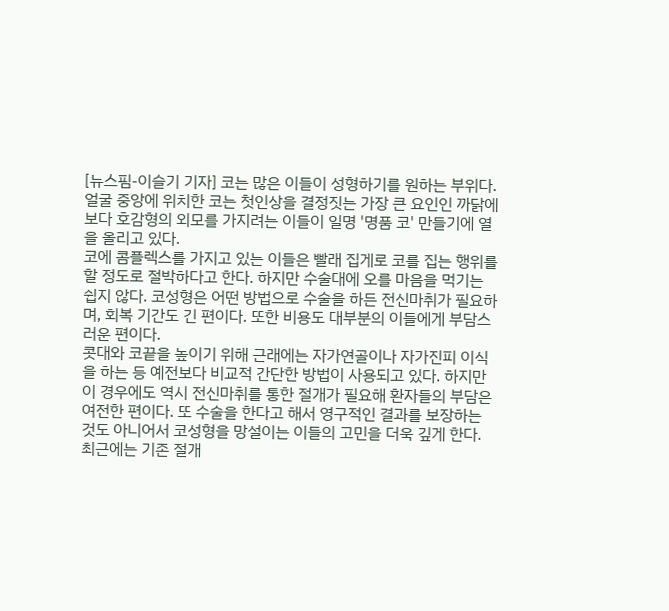[뉴스핌-이슬기 기자] 코는 많은 이들이 성형하기를 원하는 부위다. 얼굴 중앙에 위치한 코는 첫인상을 결정짓는 가장 큰 요인인 까닭에 보다 호감형의 외모를 가지려는 이들이 일명 '명품 코' 만들기에 열을 올리고 있다.
코에 콤플렉스를 가지고 있는 이들은 빨래 집게로 코를 집는 행위를 할 정도로 절박하다고 한다. 하지만 수술대에 오를 마음을 먹기는 쉽지 않다. 코성형은 어떤 방법으로 수술을 하든 전신마취가 필요하며, 회복 기간도 긴 편이다. 또한 비용도 대부분의 이들에게 부담스러운 편이다.
콧대와 코끝을 높이기 위해 근래에는 자가연골이나 자가진피 이식을 하는 등 예전보다 비교적 간단한 방법이 사용되고 있다. 하지만 이 경우에도 역시 전신마취를 통한 절개가 필요해 환자들의 부담은 여전한 편이다. 또 수술을 한다고 해서 영구적인 결과를 보장하는 것도 아니어서 코성형을 망설이는 이들의 고민을 더욱 깊게 한다.
최근에는 기존 절개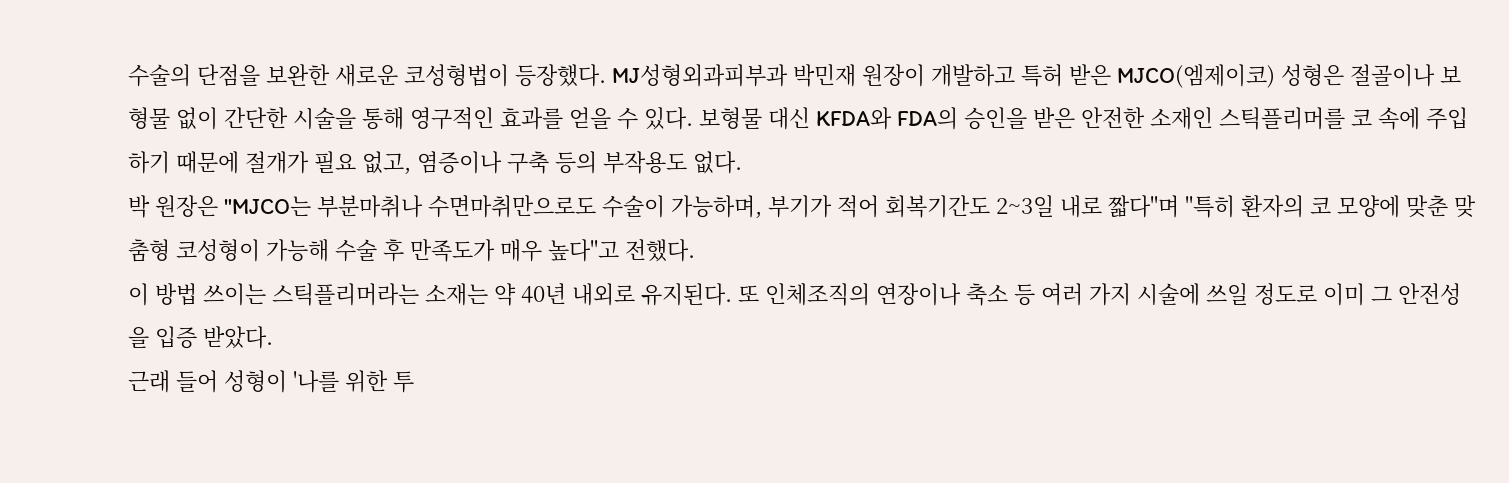수술의 단점을 보완한 새로운 코성형법이 등장했다. MJ성형외과피부과 박민재 원장이 개발하고 특허 받은 MJCO(엠제이코) 성형은 절골이나 보형물 없이 간단한 시술을 통해 영구적인 효과를 얻을 수 있다. 보형물 대신 KFDA와 FDA의 승인을 받은 안전한 소재인 스틱플리머를 코 속에 주입하기 때문에 절개가 필요 없고, 염증이나 구축 등의 부작용도 없다.
박 원장은 "MJCO는 부분마취나 수면마취만으로도 수술이 가능하며, 부기가 적어 회복기간도 2~3일 내로 짧다"며 "특히 환자의 코 모양에 맞춘 맞춤형 코성형이 가능해 수술 후 만족도가 매우 높다"고 전했다.
이 방법 쓰이는 스틱플리머라는 소재는 약 40년 내외로 유지된다. 또 인체조직의 연장이나 축소 등 여러 가지 시술에 쓰일 정도로 이미 그 안전성을 입증 받았다.
근래 들어 성형이 '나를 위한 투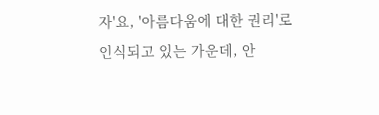자'요, '아름다움에 대한 권리'로 인식되고 있는 가운데, 안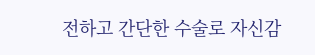전하고 간단한 수술로 자신감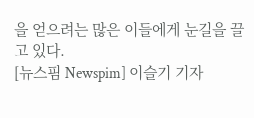을 얻으려는 많은 이들에게 눈길을 끌고 있다.
[뉴스핌 Newspim] 이슬기 기자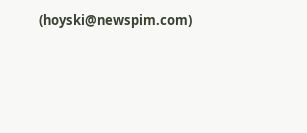(hoyski@newspim.com)